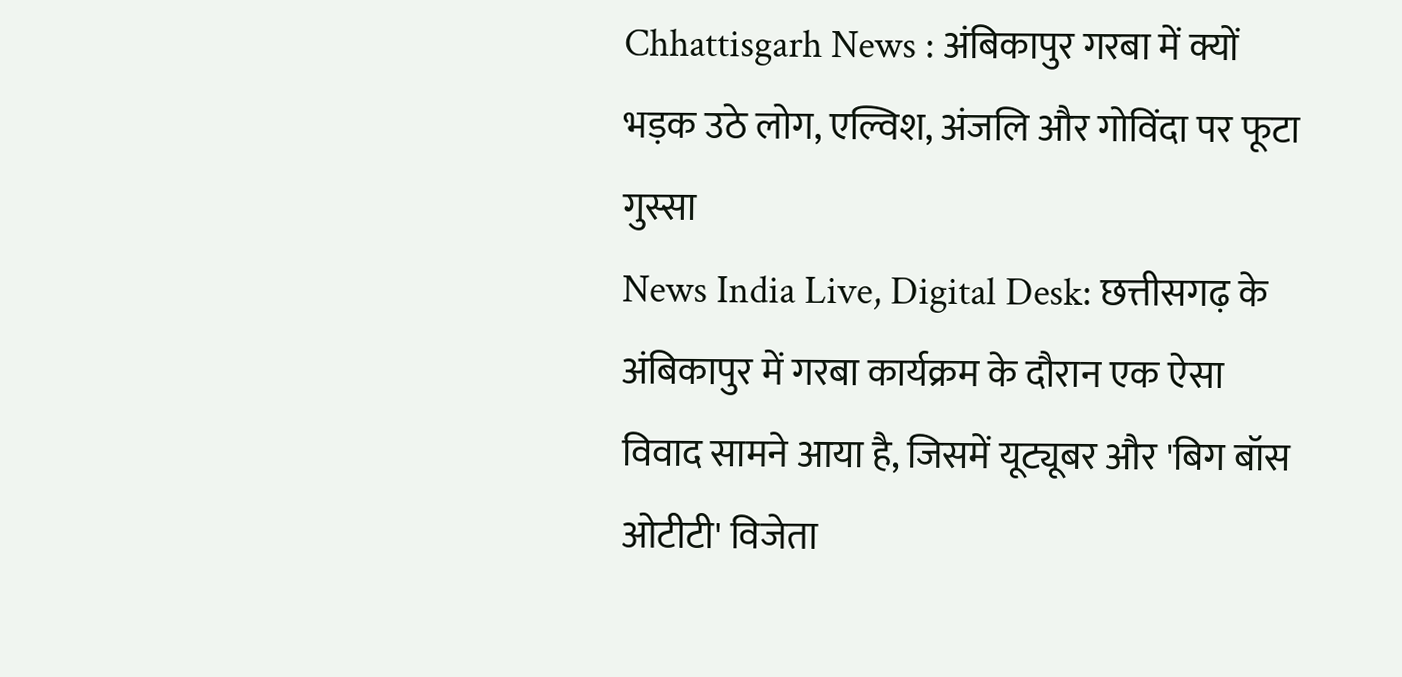Chhattisgarh News : अंबिकापुर गरबा में क्यों भड़क उठे लोग, एल्विश, अंजलि और गोविंदा पर फूटा गुस्सा
News India Live, Digital Desk: छत्तीसगढ़ के अंबिकापुर में गरबा कार्यक्रम के दौरान एक ऐसा विवाद सामने आया है, जिसमें यूट्यूबर और 'बिग बॉस ओटीटी' विजेता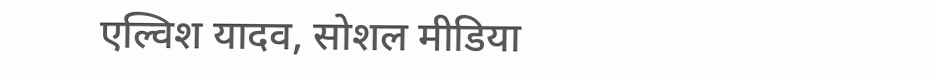एल्विश यादव, सोशल मीडिया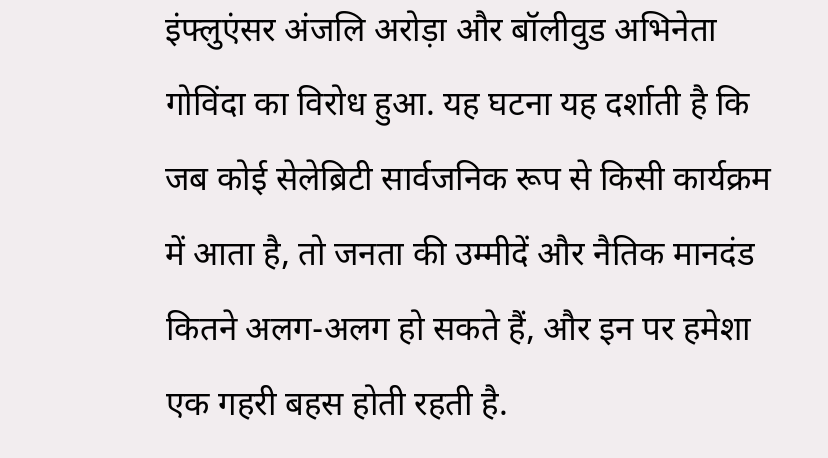इंफ्लुएंसर अंजलि अरोड़ा और बॉलीवुड अभिनेता गोविंदा का विरोध हुआ. यह घटना यह दर्शाती है कि जब कोई सेलेब्रिटी सार्वजनिक रूप से किसी कार्यक्रम में आता है, तो जनता की उम्मीदें और नैतिक मानदंड कितने अलग-अलग हो सकते हैं, और इन पर हमेशा एक गहरी बहस होती रहती है.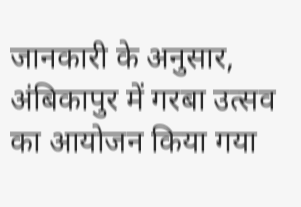जानकारी के अनुसार, अंबिकापुर में गरबा उत्सव का आयोजन किया गया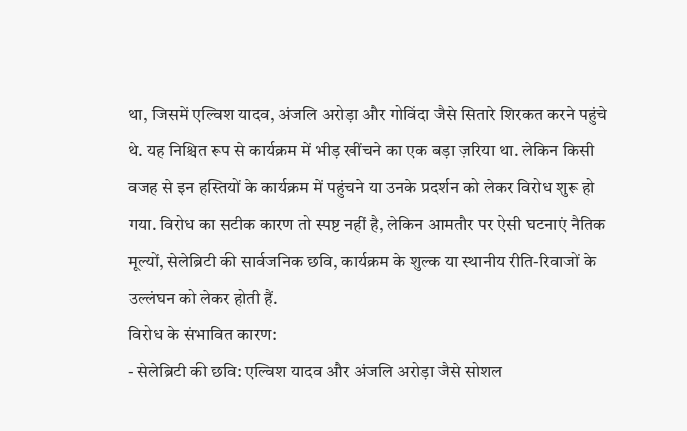था, जिसमें एल्विश यादव, अंजलि अरोड़ा और गोविंदा जैसे सितारे शिरकत करने पहुंचे थे. यह निश्चित रूप से कार्यक्रम में भीड़ खींचने का एक बड़ा ज़रिया था. लेकिन किसी वजह से इन हस्तियों के कार्यक्रम में पहुंचने या उनके प्रदर्शन को लेकर विरोध शुरू हो गया. विरोध का सटीक कारण तो स्पष्ट नहीं है, लेकिन आमतौर पर ऐसी घटनाएं नैतिक मूल्यों, सेलेब्रिटी की सार्वजनिक छवि, कार्यक्रम के शुल्क या स्थानीय रीति-रिवाजों के उल्लंघन को लेकर होती हैं.
विरोध के संभावित कारण:
- सेलेब्रिटी की छवि: एल्विश यादव और अंजलि अरोड़ा जैसे सोशल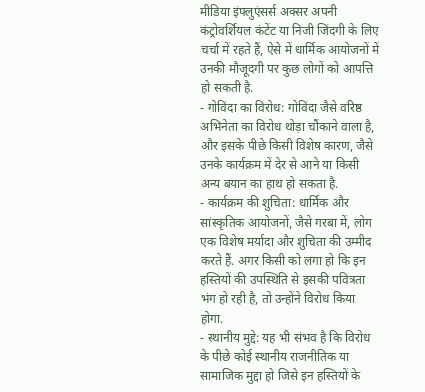मीडिया इंफ्लुएंसर्स अक्सर अपनी कंट्रोवर्शियल कंटेंट या निजी जिंदगी के लिए चर्चा में रहते हैं, ऐसे में धार्मिक आयोजनों में उनकी मौजूदगी पर कुछ लोगों को आपत्ति हो सकती है.
- गोविंदा का विरोध: गोविंदा जैसे वरिष्ठ अभिनेता का विरोध थोड़ा चौंकाने वाला है, और इसके पीछे किसी विशेष कारण, जैसे उनके कार्यक्रम में देर से आने या किसी अन्य बयान का हाथ हो सकता है.
- कार्यक्रम की शुचिता: धार्मिक और सांस्कृतिक आयोजनों, जैसे गरबा में, लोग एक विशेष मर्यादा और शुचिता की उम्मीद करते हैं. अगर किसी को लगा हो कि इन हस्तियों की उपस्थिति से इसकी पवित्रता भंग हो रही है, तो उन्होंने विरोध किया होगा.
- स्थानीय मुद्दे: यह भी संभव है कि विरोध के पीछे कोई स्थानीय राजनीतिक या सामाजिक मुद्दा हो जिसे इन हस्तियों के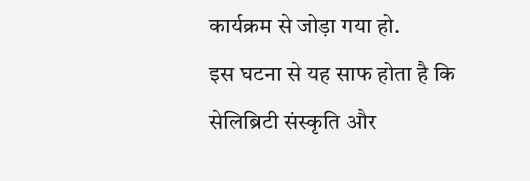कार्यक्रम से जोड़ा गया हो.
इस घटना से यह साफ होता है कि सेलिब्रिटी संस्कृति और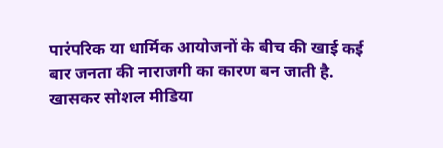पारंपरिक या धार्मिक आयोजनों के बीच की खाई कई बार जनता की नाराजगी का कारण बन जाती है. खासकर सोशल मीडिया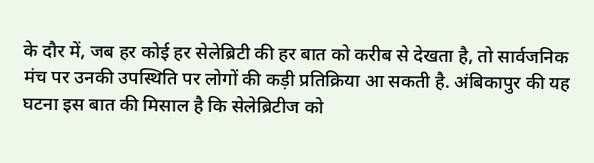के दौर में, जब हर कोई हर सेलेब्रिटी की हर बात को करीब से देखता है, तो सार्वजनिक मंच पर उनकी उपस्थिति पर लोगों की कड़ी प्रतिक्रिया आ सकती है. अंबिकापुर की यह घटना इस बात की मिसाल है कि सेलेब्रिटीज को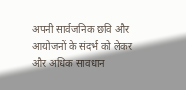अपनी सार्वजनिक छवि और आयोजनों के संदर्भ को लेकर और अधिक सावधान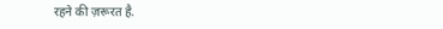रहने की ज़रूरत है.